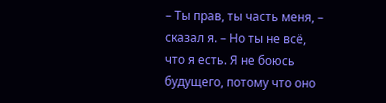– Ты прав, ты часть меня, – сказал я. – Но ты не всё, что я есть. Я не боюсь будущего, потому что оно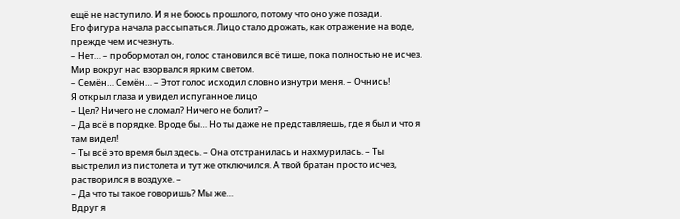ещё не наступило. И я не боюсь прошлого, потому что оно уже позади.
Его фигура начала рассыпаться. Лицо стало дрожать, как отражение на воде, прежде чем исчезнуть.
– Нет… – пробормотал он, голос становился всё тише, пока полностью не исчез.
Мир вокруг нас взорвался ярким светом.
– Семён… Семён… – Этот голос исходил словно изнутри меня. – Очнись!
Я открыл глаза и увидел испуганное лицо
– Цел? Ничего не сломал? Ничего не болит? –
– Да всё в порядке. Вроде бы… Но ты даже не представляешь, где я был и что я там видел!
– Ты всё это время был здесь. – Она отстранилась и нахмурилась. – Ты выстрелил из пистолета и тут же отключился. А твой братан просто исчез, растворился в воздухе. –
– Да что ты такое говоришь? Мы же…
Вдруг я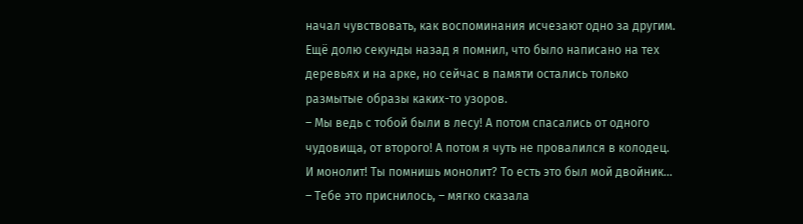начал чувствовать, как воспоминания исчезают одно за другим. Ещё долю секунды назад я помнил, что было написано на тех деревьях и на арке, но сейчас в памяти остались только размытые образы каких-то узоров.
– Мы ведь с тобой были в лесу! А потом спасались от одного чудовища, от второго! А потом я чуть не провалился в колодец. И монолит! Ты помнишь монолит? То есть это был мой двойник…
– Тебе это приснилось, – мягко сказала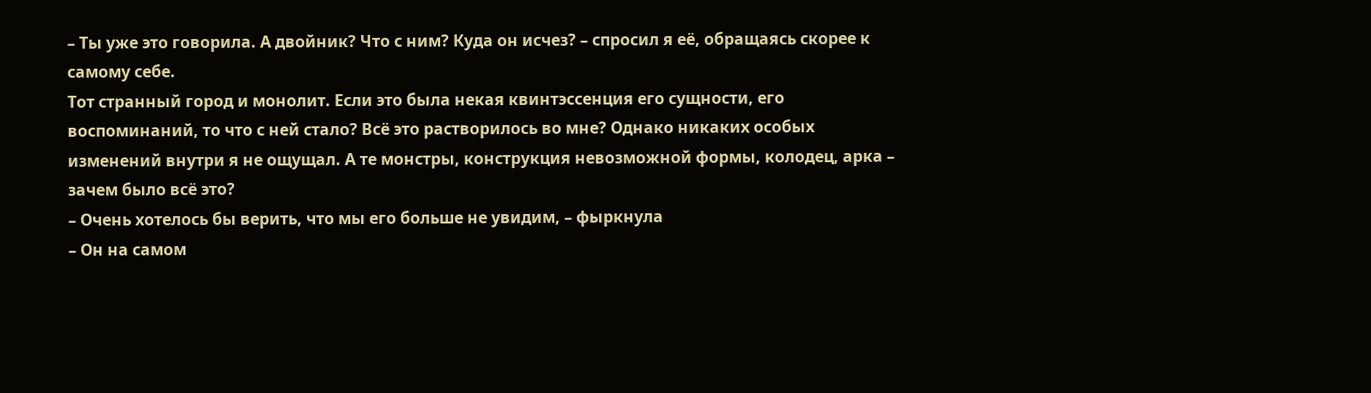– Ты уже это говорила. А двойник? Что с ним? Куда он исчез? – спросил я её, обращаясь скорее к самому себе.
Тот странный город и монолит. Если это была некая квинтэссенция его сущности, его воспоминаний, то что с ней стало? Всё это растворилось во мне? Однако никаких особых изменений внутри я не ощущал. А те монстры, конструкция невозможной формы, колодец, арка – зачем было всё это?
– Очень хотелось бы верить, что мы его больше не увидим, – фыркнула
– Он на самом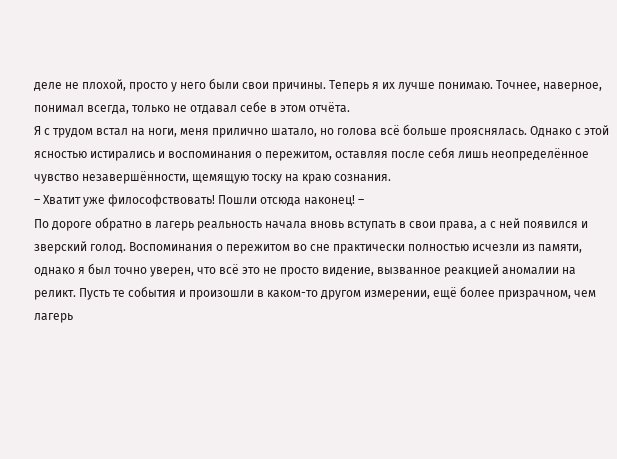деле не плохой, просто у него были свои причины. Теперь я их лучше понимаю. Точнее, наверное, понимал всегда, только не отдавал себе в этом отчёта.
Я с трудом встал на ноги, меня прилично шатало, но голова всё больше прояснялась. Однако с этой ясностью истирались и воспоминания о пережитом, оставляя после себя лишь неопределённое чувство незавершённости, щемящую тоску на краю сознания.
– Хватит уже философствовать! Пошли отсюда наконец! –
По дороге обратно в лагерь реальность начала вновь вступать в свои права, а с ней появился и зверский голод. Воспоминания о пережитом во сне практически полностью исчезли из памяти, однако я был точно уверен, что всё это не просто видение, вызванное реакцией аномалии на реликт. Пусть те события и произошли в каком-то другом измерении, ещё более призрачном, чем лагерь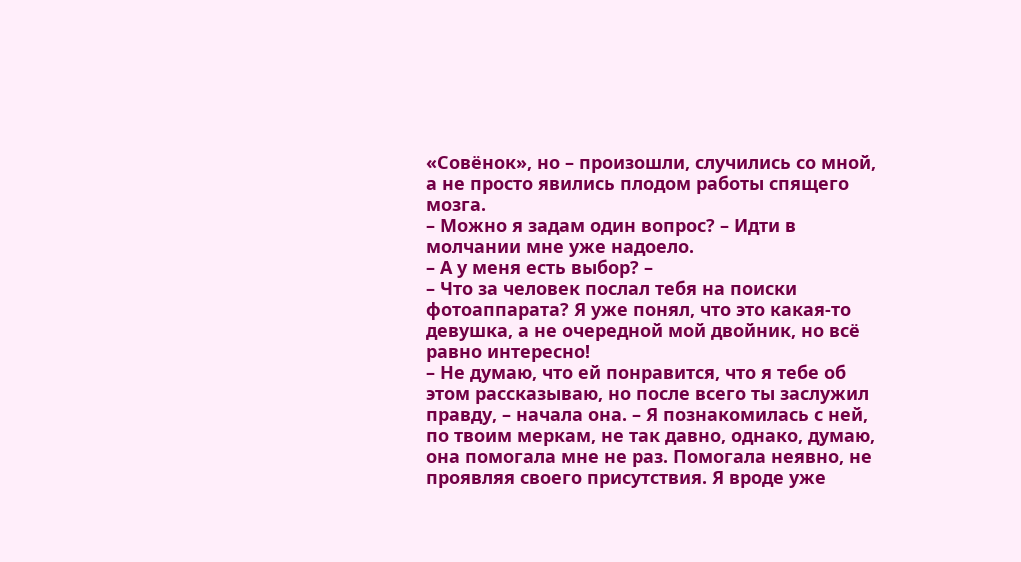«Совёнок», но – произошли, случились со мной, а не просто явились плодом работы спящего мозга.
– Можно я задам один вопрос? – Идти в молчании мне уже надоело.
– А у меня есть выбор? –
– Что за человек послал тебя на поиски фотоаппарата? Я уже понял, что это какая-то девушка, а не очередной мой двойник, но всё равно интересно!
– Не думаю, что ей понравится, что я тебе об этом рассказываю, но после всего ты заслужил правду, – начала она. – Я познакомилась с ней, по твоим меркам, не так давно, однако, думаю, она помогала мне не раз. Помогала неявно, не проявляя своего присутствия. Я вроде уже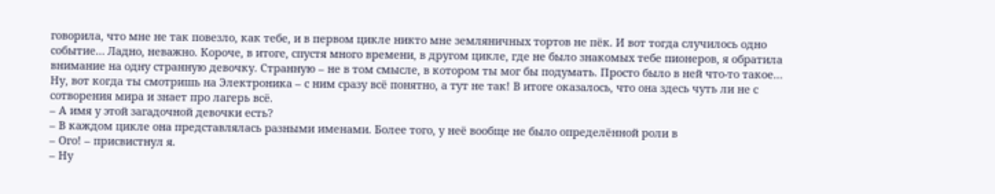говорила, что мне не так повезло, как тебе, и в первом цикле никто мне земляничных тортов не пёк. И вот тогда случилось одно событие… Ладно, неважно. Короче, в итоге, спустя много времени, в другом цикле, где не было знакомых тебе пионеров, я обратила внимание на одну странную девочку. Странную – не в том смысле, в котором ты мог бы подумать. Просто было в ней что-то такое… Ну, вот когда ты смотришь на Электроника – с ним сразу всё понятно, а тут не так! В итоге оказалось, что она здесь чуть ли не с сотворения мира и знает про лагерь всё.
– А имя у этой загадочной девочки есть?
– В каждом цикле она представлялась разными именами. Более того, у неё вообще не было определённой роли в
– Ого! – присвистнул я.
– Ну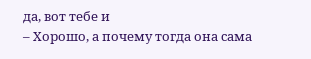да, вот тебе и
– Хорошо, а почему тогда она сама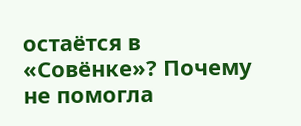остаётся в «Совёнке»? Почему не помогла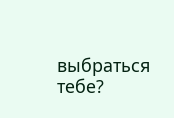выбраться тебе?